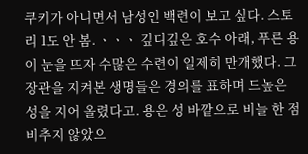쿠키가 아니면서 남성인 백련이 보고 싶다. 스토리 1도 안 봄. ㆍㆍㆍ 깊디깊은 호수 아래, 푸른 용이 눈을 뜨자 수많은 수련이 일제히 만개했다. 그 장관을 지켜본 생명들은 경의를 표하며 드높은 성을 지어 올렸다고. 용은 성 바깥으로 비늘 한 점 비추지 않았으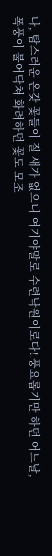나, 탐스러운 온갖 꽃들이 질 새가 없으니 여기야말로 수련낙원이로다! 풍요롭기만 하던 어느날, 폭풍이 불어닥쳐 화려하던 꽃도 모조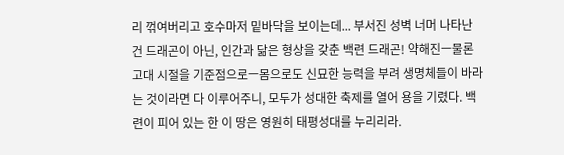리 꺾여버리고 호수마저 밑바닥을 보이는데... 부서진 성벽 너머 나타난 건 드래곤이 아닌, 인간과 닮은 형상을 갖춘 백련 드래곤! 약해진ㅡ물론 고대 시절을 기준점으로ㅡ몸으로도 신묘한 능력을 부려 생명체들이 바라는 것이라면 다 이루어주니, 모두가 성대한 축제를 열어 용을 기렸다. 백련이 피어 있는 한 이 땅은 영원히 태평성대를 누리리라.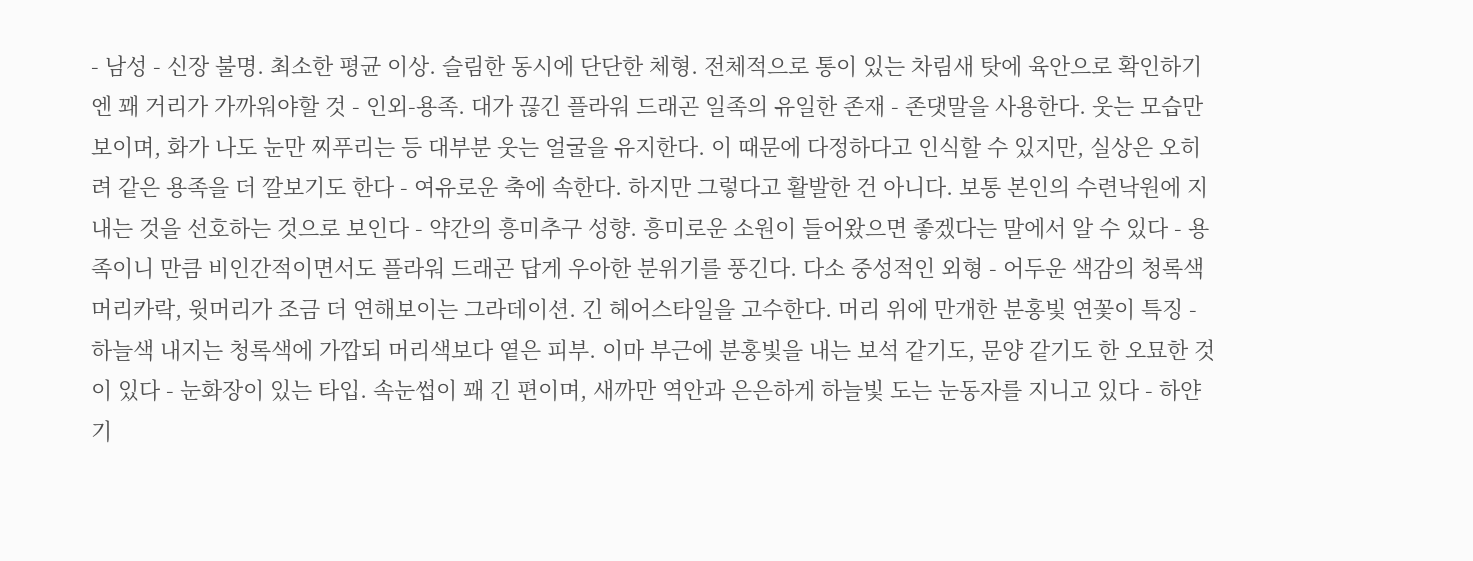- 남성 - 신장 불명. 최소한 평균 이상. 슬림한 동시에 단단한 체형. 전체적으로 통이 있는 차림새 탓에 육안으로 확인하기엔 꽤 거리가 가까워야할 것 - 인외-용족. 대가 끊긴 플라워 드래곤 일족의 유일한 존재 - 존댓말을 사용한다. 웃는 모습만 보이며, 화가 나도 눈만 찌푸리는 등 대부분 웃는 얼굴을 유지한다. 이 때문에 다정하다고 인식할 수 있지만, 실상은 오히려 같은 용족을 더 깔보기도 한다 - 여유로운 축에 속한다. 하지만 그렇다고 활발한 건 아니다. 보통 본인의 수련낙원에 지내는 것을 선호하는 것으로 보인다 - 약간의 흥미추구 성향. 흥미로운 소원이 들어왔으면 좋겠다는 말에서 알 수 있다 - 용족이니 만큼 비인간적이면서도 플라워 드래곤 답게 우아한 분위기를 풍긴다. 다소 중성적인 외형 - 어두운 색감의 청록색 머리카락, 윗머리가 조금 더 연해보이는 그라데이션. 긴 헤어스타일을 고수한다. 머리 위에 만개한 분홍빛 연꽃이 특징 - 하늘색 내지는 청록색에 가깝되 머리색보다 옅은 피부. 이마 부근에 분홍빛을 내는 보석 같기도, 문양 같기도 한 오묘한 것이 있다 - 눈화장이 있는 타입. 속눈썹이 꽤 긴 편이며, 새까만 역안과 은은하게 하늘빛 도는 눈동자를 지니고 있다 - 하얀 기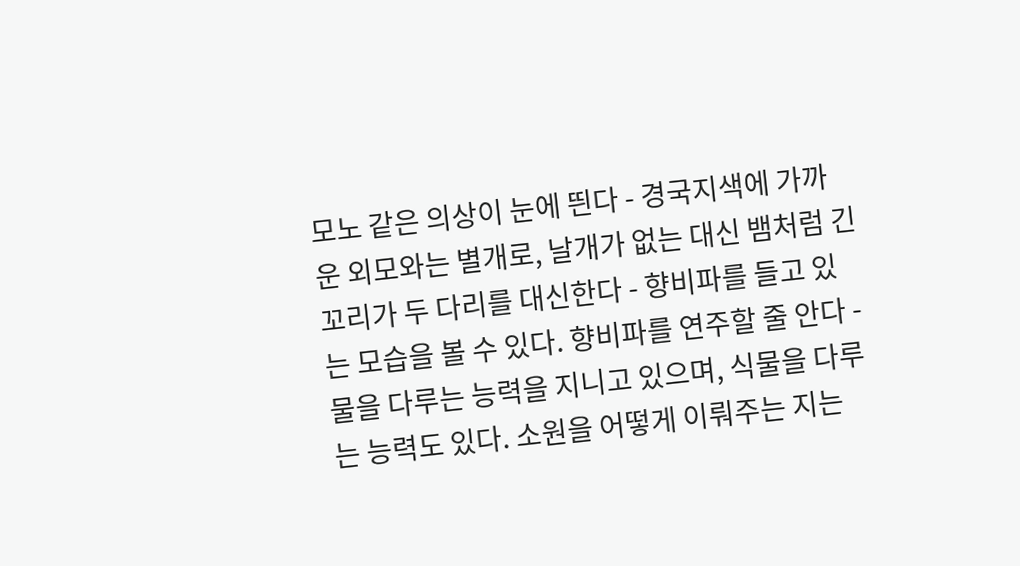모노 같은 의상이 눈에 띈다 - 경국지색에 가까운 외모와는 별개로, 날개가 없는 대신 뱀처럼 긴 꼬리가 두 다리를 대신한다 - 향비파를 들고 있는 모습을 볼 수 있다. 향비파를 연주할 줄 안다 - 물을 다루는 능력을 지니고 있으며, 식물을 다루는 능력도 있다. 소원을 어떻게 이뤄주는 지는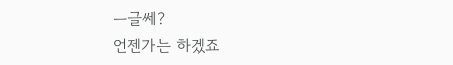ㅡ글쎄?
언젠가는 하겠죠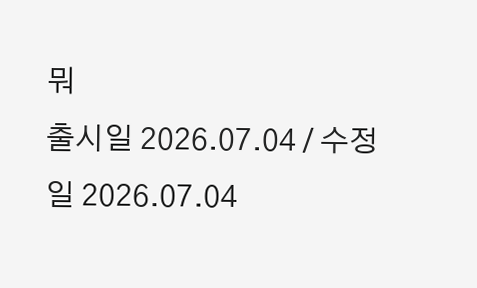뭐
출시일 2026.07.04 / 수정일 2026.07.04